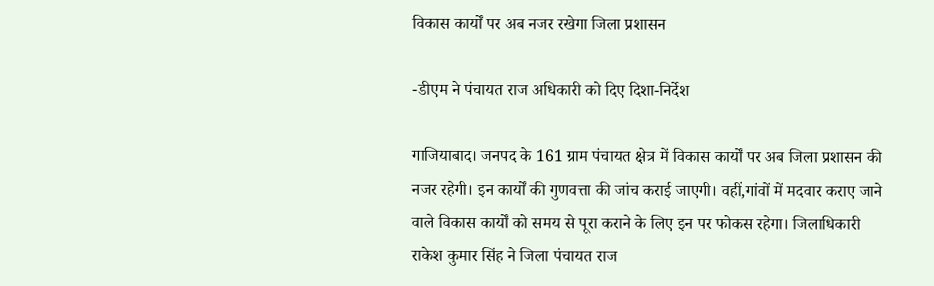विकास कार्यों पर अब नजर रखेगा जिला प्रशासन

-डीएम ने पंचायत राज अधिकारी को दिए दिशा-निर्देश

गाजियाबाद। जनपद के 161 ग्राम पंचायत क्षेत्र में विकास कार्यों पर अब जिला प्रशासन की नजर रहेगी। इन कार्यों की गुणवत्ता की जांच कराई जाएगी। वहीं,गांवों में मदवार कराए जाने वाले विकास कार्यों को समय से पूरा कराने के लिए इन पर फोकस रहेगा। जिलाधिकारी राकेश कुमार सिंह ने जिला पंचायत राज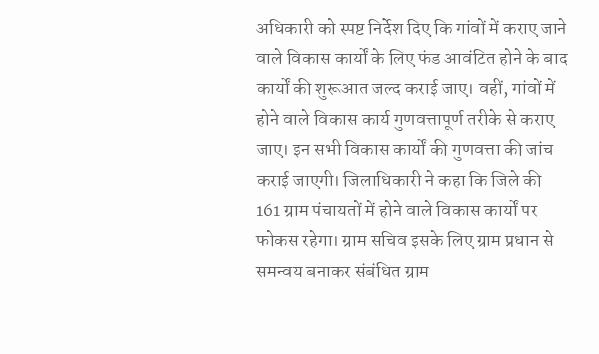अधिकारी को स्पष्ट निर्देश दिए कि गांवों में कराए जाने वाले विकास कार्यों के लिए फंड आवंटित होने के बाद कार्यों की शुरूआत जल्द कराई जाए। वहीं, गांवों में होने वाले विकास कार्य गुणवत्तापूर्ण तरीके से कराए जाए। इन सभी विकास कार्यों की गुणवत्ता की जांच कराई जाएगी। जिलाधिकारी ने कहा कि जिले की 161 ग्राम पंचायतों में होने वाले विकास कार्यों पर फोकस रहेगा। ग्राम सचिव इसके लिए ग्राम प्रधान से समन्वय बनाकर संबंधित ग्राम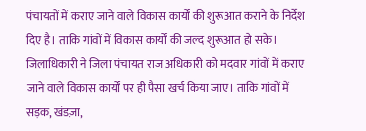पंचायतों में कराए जाने वाले विकास कार्यों की शुरूआत कराने के निर्देश दिए है। ताकि गांवों में विकास कार्यों की जल्द शुरूआत हो सके। जिलाधिकारी ने जिला पंचायत राज अधिकारी को मदवार गांवों में कराए जाने वाले विकास कार्यों पर ही पैसा खर्च किया जाए। ताकि गांवों में सड़क, खंडज़ा,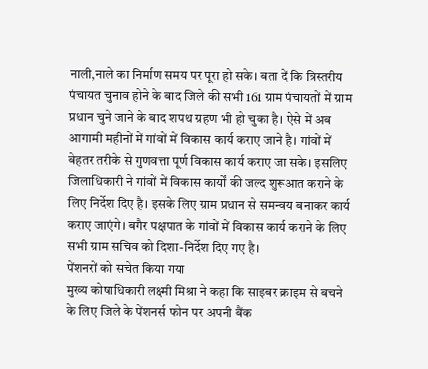नाली,नाले का निर्माण समय पर पूरा हो सके। बता दें कि त्रिस्तरीय पंचायत चुनाव होने के बाद जिले की सभी 161 ग्राम पंचायतों में ग्राम प्रधान चुने जाने के बाद शपथ ग्रहण भी हो चुका है। ऐसे में अब आगामी महीनों में गांवों में विकास कार्य कराए जाने है। गांवों में बेहतर तरीके से गुणवत्ता पूर्ण विकास कार्य कराए जा सके। इसलिए जिलाधिकारी ने गांवों में विकास कार्यों की जल्द शुरूआत कराने के लिए निर्देश दिए है। इसके लिए ग्राम प्रधान से समन्वय बनाकर कार्य कराए जाएंगे। बगैर पक्षपात के गांवों में विकास कार्य कराने के लिए सभी ग्राम सचिव को दिशा-निर्देश दिए गए है।
पेंशनरों को सचेत किया गया
मुख्य कोषाधिकारी लक्ष्मी मिश्रा ने कहा कि साइबर क्राइम से बचने के लिए जिले के पेंशनर्स फोन पर अपनी बैंक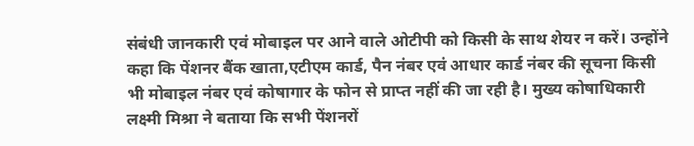संबंधी जानकारी एवं मोबाइल पर आने वाले ओटीपी को किसी के साथ शेयर न करें। उन्होंने कहा कि पेंशनर बैंक खाता,एटीएम कार्ड, पैन नंबर एवं आधार कार्ड नंबर की सूचना किसी भी मोबाइल नंबर एवं कोषागार के फोन से प्राप्त नहीं की जा रही है। मुख्य कोषाधिकारी लक्ष्मी मिश्रा ने बताया कि सभी पेंशनरों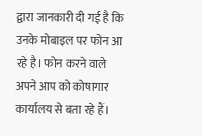द्वारा जानकारी दी गई है कि उनके मोबाइल पर फोन आ रहे है। फोन करने वाले अपने आप को कोषागार कार्यालय से बता रहे हैं।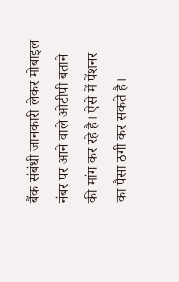बैंक संबंधी जानकारी लेकर मोबाइल नंबर पर आने वाले ओटीपी बताने की मांग कर रहे है। ऐसे में पेंशनर का पैसा ठगी कर सकते है।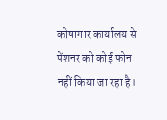कोषागार कार्यालय से पेंशनर को कोई फोन नहीं किया जा रहा है।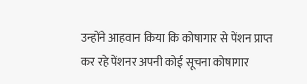उन्होंने आहवान किया कि कोषागार से पेंशन प्राप्त कर रहे पेंशनर अपनी कोई सूचना कोषागार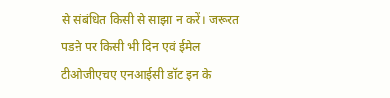से संबंधित किसी से साझा न करें। जरूरत पडऩे पर किसी भी दिन एवं ईमेल टीओजीएचए एनआईसी डॉट इन के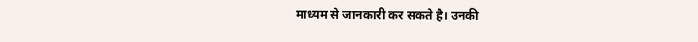माध्यम से जानकारी कर सकते है। उनकी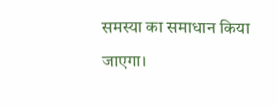समस्या का समाधान किया जाएगा।